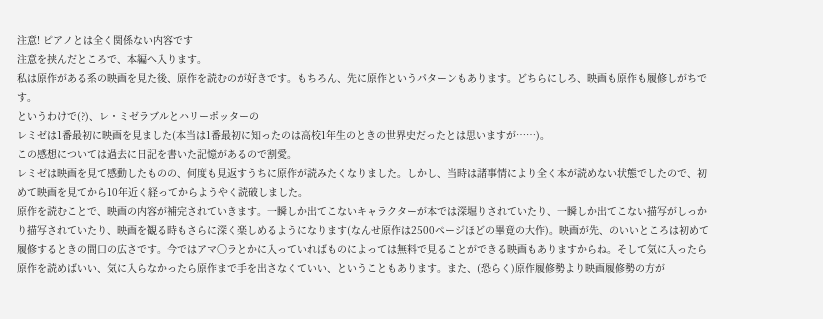注意! ピアノとは全く関係ない内容です
注意を挟んだところで、本編へ入ります。
私は原作がある系の映画を見た後、原作を読むのが好きです。もちろん、先に原作というパターンもあります。どちらにしろ、映画も原作も履修しがちです。
というわけで(?)、レ・ミゼラブルとハリーポッターの
レミゼは1番最初に映画を見ました(本当は1番最初に知ったのは高校1年生のときの世界史だったとは思いますが……)。
この感想については過去に日記を書いた記憶があるので割愛。
レミゼは映画を見て感動したものの、何度も見返すうちに原作が読みたくなりました。しかし、当時は諸事情により全く本が読めない状態でしたので、初めて映画を見てから10年近く経ってからようやく読破しました。
原作を読むことで、映画の内容が補完されていきます。一瞬しか出てこないキャラクターが本では深堀りされていたり、一瞬しか出てこない描写がしっかり描写されていたり、映画を観る時もさらに深く楽しめるようになります(なんせ原作は2500ページほどの畢竟の大作)。映画が先、のいいところは初めて履修するときの間口の広さです。今ではアマ〇ラとかに入っていればものによっては無料で見ることができる映画もありますからね。そして気に入ったら原作を読めばいい、気に入らなかったら原作まで手を出さなくていい、ということもあります。また、(恐らく)原作履修勢より映画履修勢の方が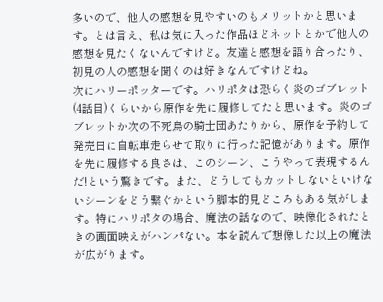多いので、他人の感想を見やすいのもメリットかと思います。とは言え、私は気に入った作品ほどネットとかで他人の感想を見たくないんですけど。友達と感想を語り合ったり、初見の人の感想を聞くのは好きなんですけどね。
次にハリーポッターです。ハリポタは恐らく炎のゴブレット(4話目)くらいから原作を先に履修してたと思います。炎のゴブレットか次の不死鳥の騎士団あたりから、原作を予約して発売日に自転車走らせて取りに行った記憶があります。原作を先に履修する良さは、このシーン、こうやって表現するんだ!という驚きです。また、どうしてもカットしないといけないシーンをどう繋ぐかという脚本的見どころもある気がします。特にハリポタの場合、魔法の話なので、映像化されたときの画面映えがハンパない。本を読んで想像した以上の魔法が広がります。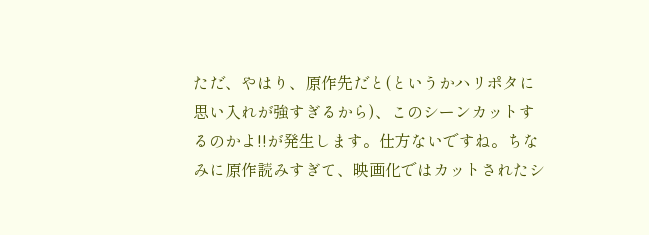ただ、やはり、原作先だと(というかハリポタに思い入れが強すぎるから)、このシーンカットするのかよ!!が発生します。仕方ないですね。ちなみに原作読みすぎて、映画化ではカットされたシ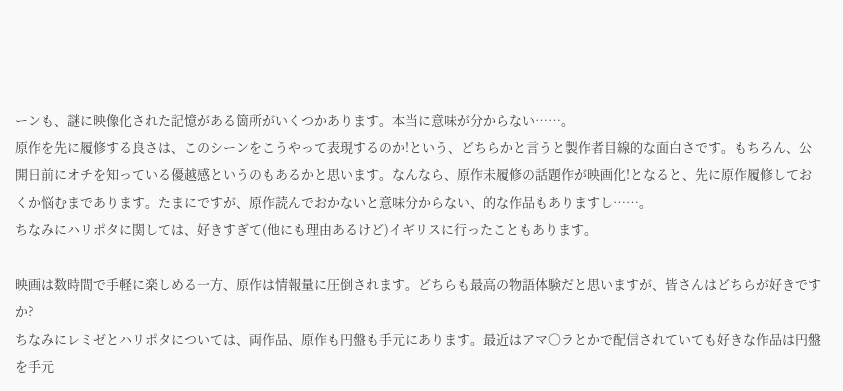ーンも、謎に映像化された記憶がある箇所がいくつかあります。本当に意味が分からない……。
原作を先に履修する良さは、このシーンをこうやって表現するのか!という、どちらかと言うと製作者目線的な面白さです。もちろん、公開日前にオチを知っている優越感というのもあるかと思います。なんなら、原作未履修の話題作が映画化!となると、先に原作履修しておくか悩むまであります。たまにですが、原作読んでおかないと意味分からない、的な作品もありますし……。
ちなみにハリポタに関しては、好きすぎて(他にも理由あるけど)イギリスに行ったこともあります。

映画は数時間で手軽に楽しめる一方、原作は情報量に圧倒されます。どちらも最高の物語体験だと思いますが、皆さんはどちらが好きですか?
ちなみにレミゼとハリポタについては、両作品、原作も円盤も手元にあります。最近はアマ〇ラとかで配信されていても好きな作品は円盤を手元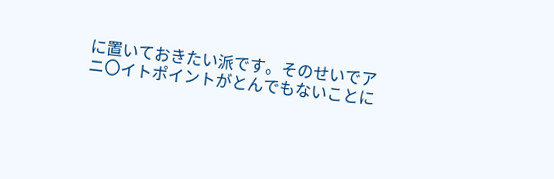に置いておきたい派です。そのせいでアニ〇イトポイントがとんでもないことに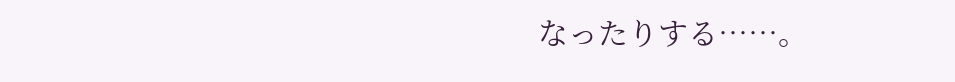なったりする……。